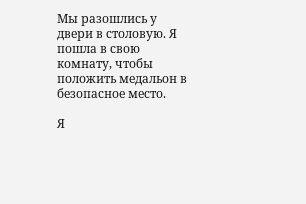Мы разошлись у двери в столовую. Я пошла в свою комнату, чтобы положить медальон в безопасное место.

Я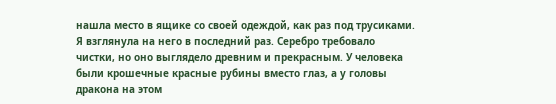нашла место в ящике со своей одеждой, как раз под трусиками. Я взглянула на него в последний раз. Серебро требовало чистки, но оно выглядело древним и прекрасным. У человека были крошечные красные рубины вместо глаз, а у головы дракона на этом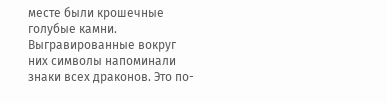месте были крошечные голубые камни. Выгравированные вокруг них символы напоминали знаки всех драконов. Это по-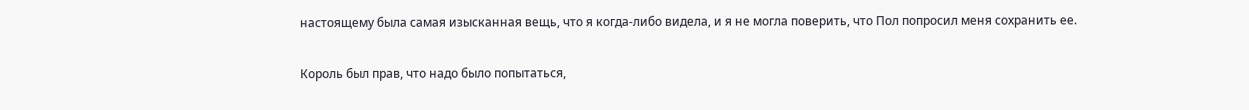настоящему была самая изысканная вещь, что я когда-либо видела, и я не могла поверить, что Пол попросил меня сохранить ее.

Король был прав, что надо было попытаться,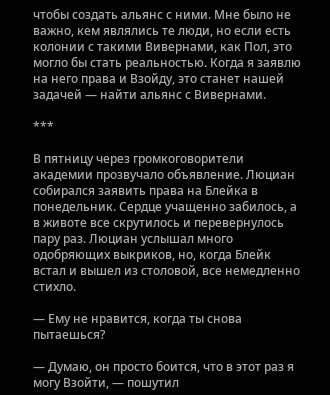чтобы создать альянс с ними. Мне было не важно, кем являлись те люди, но если есть колонии с такими Вивернами, как Пол, это могло бы стать реальностью. Когда я заявлю на него права и Взойду, это станет нашей задачей — найти альянс с Вивернами.

***

В пятницу через громкоговорители академии прозвучало объявление. Люциан собирался заявить права на Блейка в понедельник. Сердце учащенно забилось, а в животе все скрутилось и перевернулось пару раз. Люциан услышал много одобряющих выкриков, но, когда Блейк встал и вышел из столовой, все немедленно стихло.

— Ему не нравится, когда ты снова пытаешься?

— Думаю, он просто боится, что в этот раз я могу Взойти, — пошутил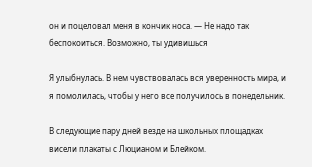он и поцеловал меня в кончик носа. — Не надо так беспокоиться. Возможно, ты удивишься

Я улыбнулась. В нем чувствовалась вся уверенность мира, и я помолилась, чтобы у него все получилось в понедельник.

В следующие пару дней везде на школьных площадках висели плакаты с Люцианом и Блейком.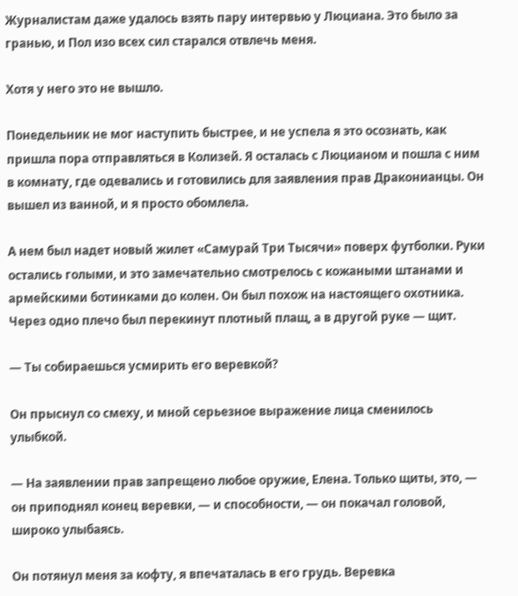Журналистам даже удалось взять пару интервью у Люциана. Это было за гранью, и Пол изо всех сил старался отвлечь меня.

Хотя у него это не вышло.

Понедельник не мог наступить быстрее, и не успела я это осознать, как пришла пора отправляться в Колизей. Я осталась с Люцианом и пошла с ним в комнату, где одевались и готовились для заявления прав Драконианцы. Он вышел из ванной, и я просто обомлела.

А нем был надет новый жилет «Самурай Три Тысячи» поверх футболки. Руки остались голыми, и это замечательно смотрелось с кожаными штанами и армейскими ботинками до колен. Он был похож на настоящего охотника. Через одно плечо был перекинут плотный плащ, а в другой руке — щит.

— Ты собираешься усмирить его веревкой?

Он прыснул со смеху, и мной серьезное выражение лица сменилось улыбкой.

— На заявлении прав запрещено любое оружие, Елена. Только щиты, это, — он приподнял конец веревки, — и способности, — он покачал головой, широко улыбаясь.

Он потянул меня за кофту, я впечаталась в его грудь. Веревка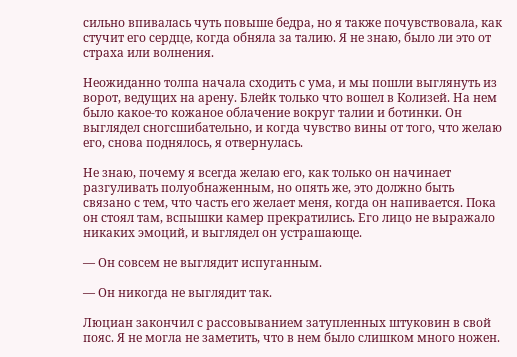сильно впивалась чуть повыше бедра, но я также почувствовала, как стучит его сердце, когда обняла за талию. Я не знаю, было ли это от страха или волнения.

Неожиданно толпа начала сходить с ума, и мы пошли выглянуть из ворот, ведущих на арену. Блейк только что вошел в Колизей. На нем было какое-то кожаное облачение вокруг талии и ботинки. Он выглядел сногсшибательно, и когда чувство вины от того, что желаю его, снова поднялось, я отвернулась.

Не знаю, почему я всегда желаю его, как только он начинает разгуливать полуобнаженным, но опять же, это должно быть связано с тем, что часть его желает меня, когда он напивается. Пока он стоял там, вспышки камер прекратились. Его лицо не выражало никаких эмоций, и выглядел он устрашающе.

— Он совсем не выглядит испуганным.

— Он никогда не выглядит так.

Люциан закончил с рассовыванием затупленных штуковин в свой пояс. Я не могла не заметить, что в нем было слишком много ножен.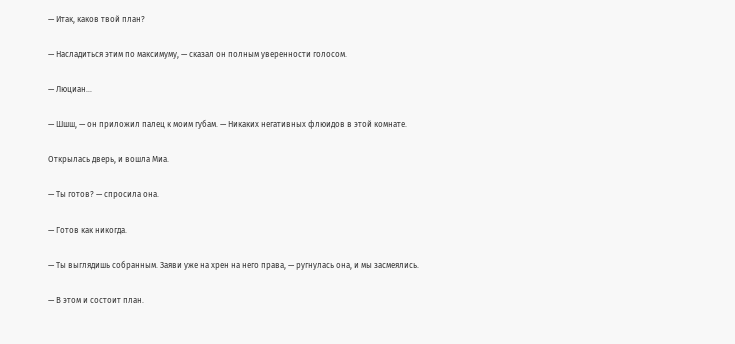— Итак, каков твой план?

— Насладиться этим по максимуму, — сказал он полным уверенности голосом.

— Люциан…

— Шшш, — он приложил палец к моим губам. — Никаких негативных флюидов в этой комнате.

Открылась дверь, и вошла Миа.

— Ты готов? — спросила она.

— Готов как никогда.

— Ты выглядишь собранным. Заяви уже на хрен на него права, — ругнулась она, и мы засмеялись.

— В этом и состоит план.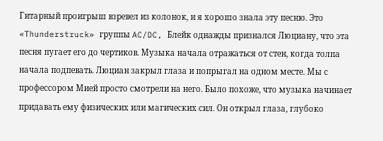Гитарный проигрыш взревел из колонок, и я хорошо знала эту песню. Это «Thunderstruck» группы AC/DC, Блейк однажды признался Люциану, что эта песня пугает его до чертиков. Музыка начала отражаться от стен, когда толпа начала подпевать. Люциан закрыл глаза и попрыгал на одном месте. Мы с профессором Мией просто смотрели на него. Было похоже, что музыка начинает придавать ему физических или магических сил. Он открыл глаза, глубоко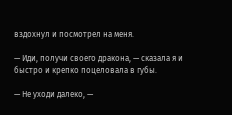вздохнул и посмотрел на меня.

— Иди, получи своего дракона, — сказала я и быстро и крепко поцеловала в губы.

— Не уходи далеко, —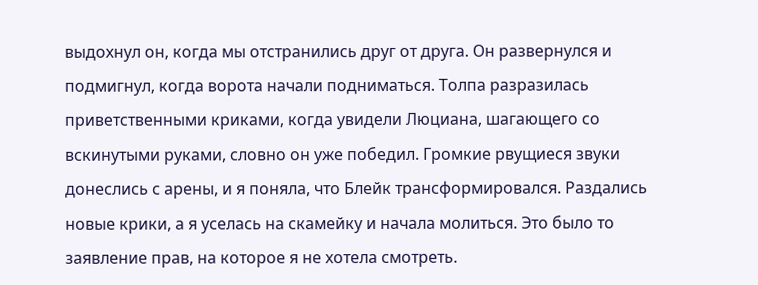выдохнул он, когда мы отстранились друг от друга. Он развернулся и подмигнул, когда ворота начали подниматься. Толпа разразилась приветственными криками, когда увидели Люциана, шагающего со вскинутыми руками, словно он уже победил. Громкие рвущиеся звуки донеслись с арены, и я поняла, что Блейк трансформировался. Раздались новые крики, а я уселась на скамейку и начала молиться. Это было то заявление прав, на которое я не хотела смотреть.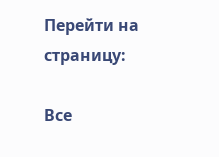Перейти на страницу:

Все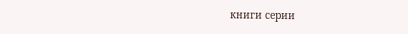книги серии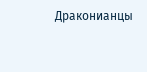Драконианцы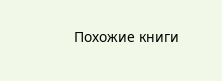Похожие книги